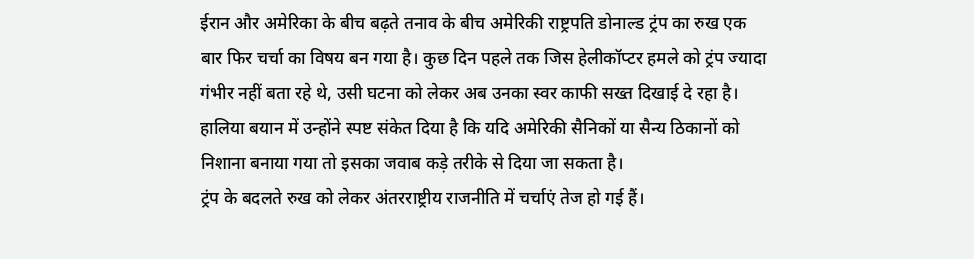ईरान और अमेरिका के बीच बढ़ते तनाव के बीच अमेरिकी राष्ट्रपति डोनाल्ड ट्रंप का रुख एक बार फिर चर्चा का विषय बन गया है। कुछ दिन पहले तक जिस हेलीकॉप्टर हमले को ट्रंप ज्यादा गंभीर नहीं बता रहे थे, उसी घटना को लेकर अब उनका स्वर काफी सख्त दिखाई दे रहा है। हालिया बयान में उन्होंने स्पष्ट संकेत दिया है कि यदि अमेरिकी सैनिकों या सैन्य ठिकानों को निशाना बनाया गया तो इसका जवाब कड़े तरीके से दिया जा सकता है।
ट्रंप के बदलते रुख को लेकर अंतरराष्ट्रीय राजनीति में चर्चाएं तेज हो गई हैं।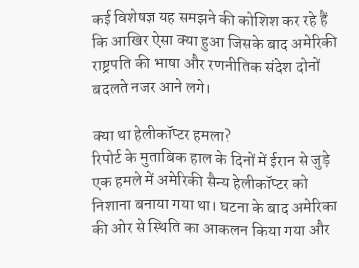कई विशेषज्ञ यह समझने की कोशिश कर रहे हैं कि आखिर ऐसा क्या हुआ जिसके बाद अमेरिकी राष्ट्रपति की भाषा और रणनीतिक संदेश दोनों बदलते नजर आने लगे।

क्या था हेलीकॉप्टर हमला?
रिपोर्ट के मुताबिक हाल के दिनों में ईरान से जुड़े एक हमले में अमेरिकी सैन्य हेलीकॉप्टर को निशाना बनाया गया था। घटना के बाद अमेरिका की ओर से स्थिति का आकलन किया गया और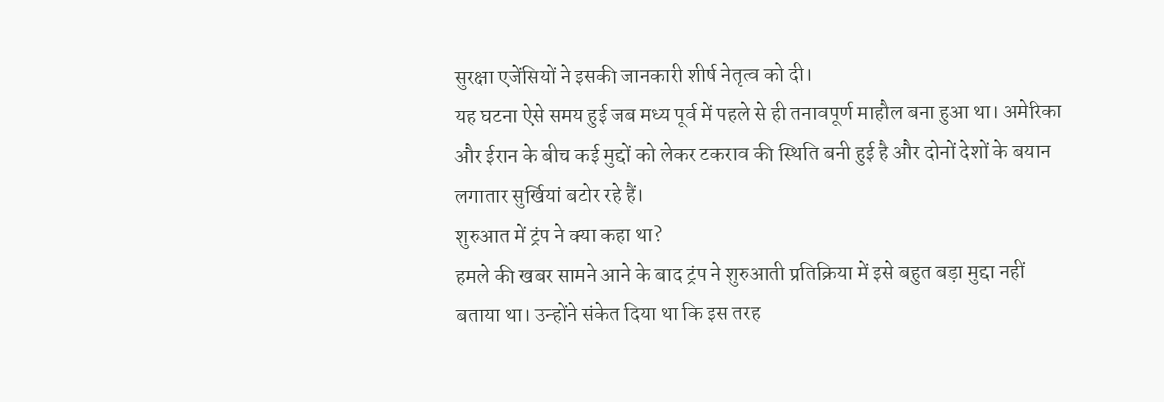सुरक्षा एजेंसियों ने इसकी जानकारी शीर्ष नेतृत्व को दी।
यह घटना ऐसे समय हुई जब मध्य पूर्व में पहले से ही तनावपूर्ण माहौल बना हुआ था। अमेरिका और ईरान के बीच कई मुद्दों को लेकर टकराव की स्थिति बनी हुई है और दोनों देशों के बयान लगातार सुर्खियां बटोर रहे हैं।
शुरुआत में ट्रंप ने क्या कहा था?
हमले की खबर सामने आने के बाद ट्रंप ने शुरुआती प्रतिक्रिया में इसे बहुत बड़ा मुद्दा नहीं बताया था। उन्होंने संकेत दिया था कि इस तरह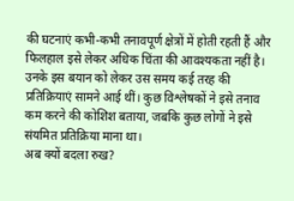की घटनाएं कभी-कभी तनावपूर्ण क्षेत्रों में होती रहती हैं और फिलहाल इसे लेकर अधिक चिंता की आवश्यकता नहीं है।
उनके इस बयान को लेकर उस समय कई तरह की प्रतिक्रियाएं सामने आई थीं। कुछ विश्लेषकों ने इसे तनाव कम करने की कोशिश बताया, जबकि कुछ लोगों ने इसे संयमित प्रतिक्रिया माना था।
अब क्यों बदला रुख?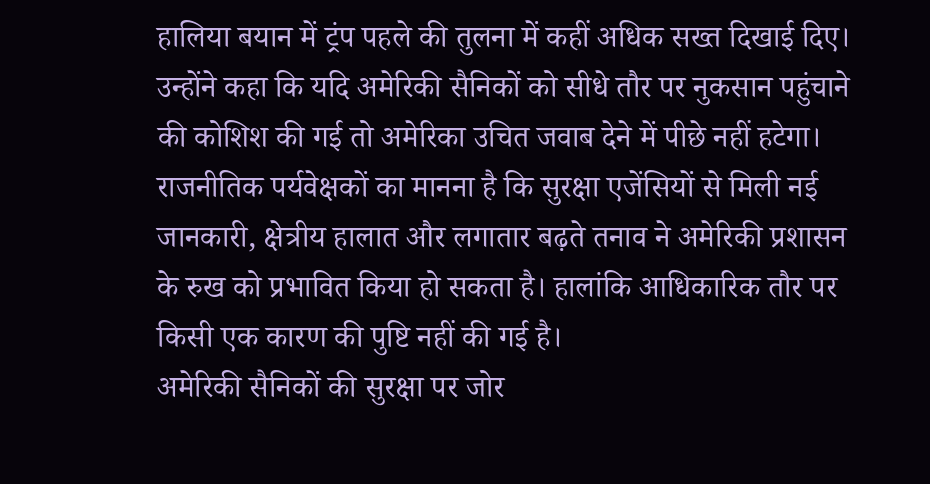हालिया बयान में ट्रंप पहले की तुलना में कहीं अधिक सख्त दिखाई दिए। उन्होंने कहा कि यदि अमेरिकी सैनिकों को सीधे तौर पर नुकसान पहुंचाने की कोशिश की गई तो अमेरिका उचित जवाब देने में पीछे नहीं हटेगा।
राजनीतिक पर्यवेक्षकों का मानना है कि सुरक्षा एजेंसियों से मिली नई जानकारी, क्षेत्रीय हालात और लगातार बढ़ते तनाव ने अमेरिकी प्रशासन के रुख को प्रभावित किया हो सकता है। हालांकि आधिकारिक तौर पर किसी एक कारण की पुष्टि नहीं की गई है।
अमेरिकी सैनिकों की सुरक्षा पर जोर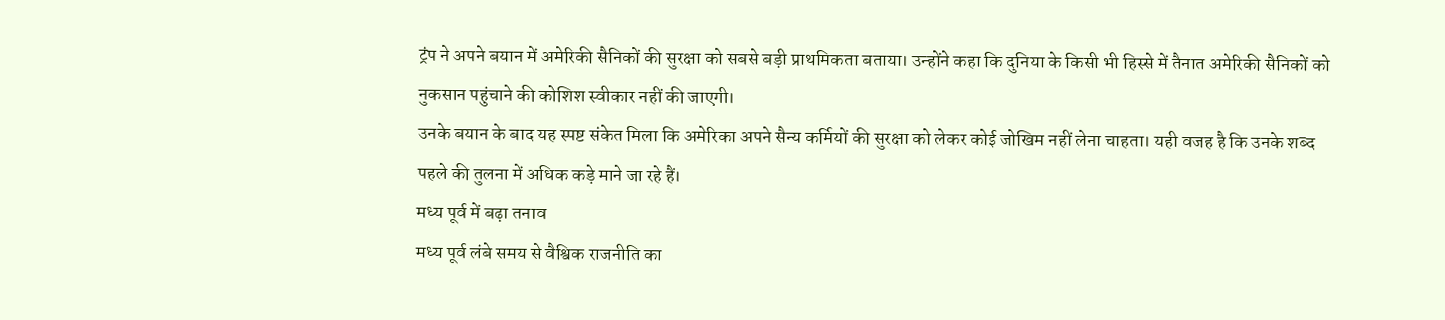ट्रंप ने अपने बयान में अमेरिकी सैनिकों की सुरक्षा को सबसे बड़ी प्राथमिकता बताया। उन्होंने कहा कि दुनिया के किसी भी हिस्से में तैनात अमेरिकी सैनिकों को नुकसान पहुंचाने की कोशिश स्वीकार नहीं की जाएगी।
उनके बयान के बाद यह स्पष्ट संकेत मिला कि अमेरिका अपने सैन्य कर्मियों की सुरक्षा को लेकर कोई जोखिम नहीं लेना चाहता। यही वजह है कि उनके शब्द पहले की तुलना में अधिक कड़े माने जा रहे हैं।
मध्य पूर्व में बढ़ा तनाव
मध्य पूर्व लंबे समय से वैश्विक राजनीति का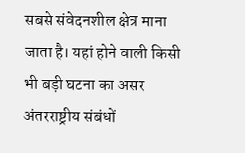सबसे संवेदनशील क्षेत्र माना जाता है। यहां होने वाली किसी भी बड़ी घटना का असर अंतरराष्ट्रीय संबंधों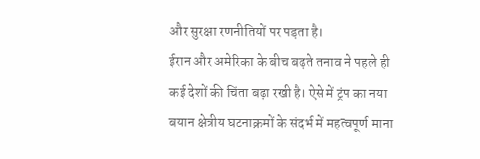और सुरक्षा रणनीतियों पर पड़ता है।
ईरान और अमेरिका के बीच बढ़ते तनाव ने पहले ही कई देशों की चिंता बढ़ा रखी है। ऐसे में ट्रंप का नया बयान क्षेत्रीय घटनाक्रमों के संदर्भ में महत्वपूर्ण माना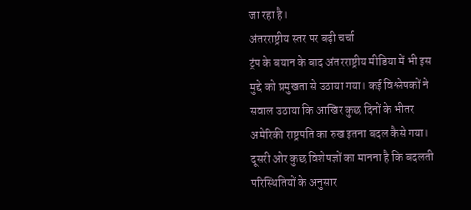जा रहा है।
अंतरराष्ट्रीय स्तर पर बढ़ी चर्चा
ट्रंप के बयान के बाद अंतरराष्ट्रीय मीडिया में भी इस मुद्दे को प्रमुखता से उठाया गया। कई विश्लेषकों ने सवाल उठाया कि आखिर कुछ दिनों के भीतर अमेरिकी राष्ट्रपति का रुख इतना बदल कैसे गया।
दूसरी ओर कुछ विशेषज्ञों का मानना है कि बदलती परिस्थितियों के अनुसार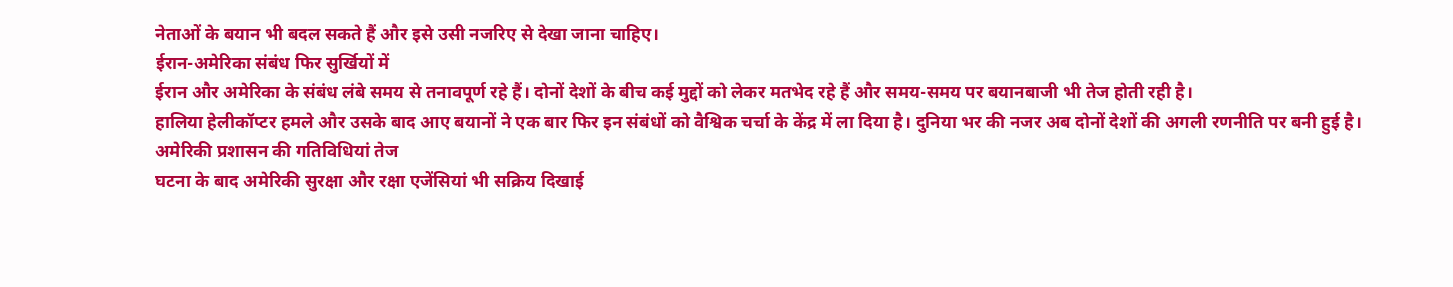नेताओं के बयान भी बदल सकते हैं और इसे उसी नजरिए से देखा जाना चाहिए।
ईरान-अमेरिका संबंध फिर सुर्खियों में
ईरान और अमेरिका के संबंध लंबे समय से तनावपूर्ण रहे हैं। दोनों देशों के बीच कई मुद्दों को लेकर मतभेद रहे हैं और समय-समय पर बयानबाजी भी तेज होती रही है।
हालिया हेलीकॉप्टर हमले और उसके बाद आए बयानों ने एक बार फिर इन संबंधों को वैश्विक चर्चा के केंद्र में ला दिया है। दुनिया भर की नजर अब दोनों देशों की अगली रणनीति पर बनी हुई है।
अमेरिकी प्रशासन की गतिविधियां तेज
घटना के बाद अमेरिकी सुरक्षा और रक्षा एजेंसियां भी सक्रिय दिखाई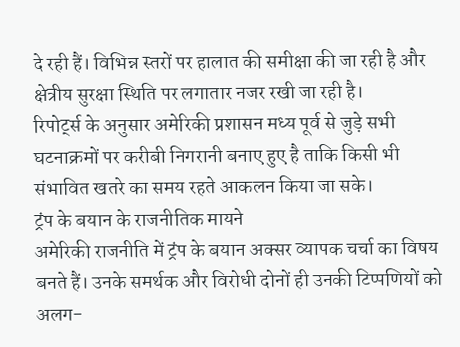दे रही हैं। विभिन्न स्तरों पर हालात की समीक्षा की जा रही है और क्षेत्रीय सुरक्षा स्थिति पर लगातार नजर रखी जा रही है।
रिपोर्ट्स के अनुसार अमेरिकी प्रशासन मध्य पूर्व से जुड़े सभी घटनाक्रमों पर करीबी निगरानी बनाए हुए है ताकि किसी भी संभावित खतरे का समय रहते आकलन किया जा सके।
ट्रंप के बयान के राजनीतिक मायने
अमेरिकी राजनीति में ट्रंप के बयान अक्सर व्यापक चर्चा का विषय बनते हैं। उनके समर्थक और विरोधी दोनों ही उनकी टिप्पणियों को अलग-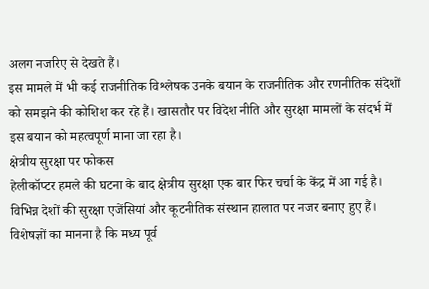अलग नजरिए से देखते हैं।
इस मामले में भी कई राजनीतिक विश्लेषक उनके बयान के राजनीतिक और रणनीतिक संदेशों को समझने की कोशिश कर रहे हैं। खासतौर पर विदेश नीति और सुरक्षा मामलों के संदर्भ में इस बयान को महत्वपूर्ण माना जा रहा है।
क्षेत्रीय सुरक्षा पर फोकस
हेलीकॉप्टर हमले की घटना के बाद क्षेत्रीय सुरक्षा एक बार फिर चर्चा के केंद्र में आ गई है। विभिन्न देशों की सुरक्षा एजेंसियां और कूटनीतिक संस्थान हालात पर नजर बनाए हुए हैं।
विशेषज्ञों का मानना है कि मध्य पूर्व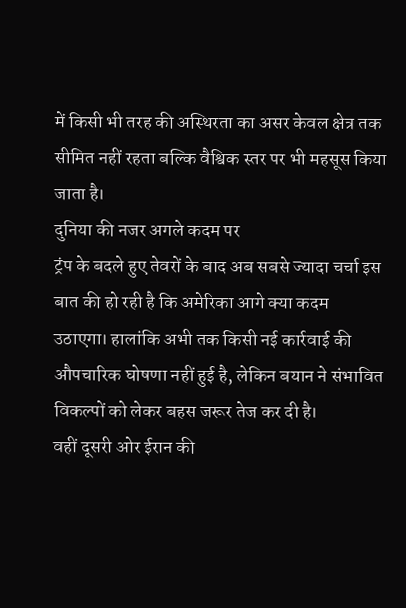में किसी भी तरह की अस्थिरता का असर केवल क्षेत्र तक सीमित नहीं रहता बल्कि वैश्विक स्तर पर भी महसूस किया जाता है।
दुनिया की नजर अगले कदम पर
ट्रंप के बदले हुए तेवरों के बाद अब सबसे ज्यादा चर्चा इस बात की हो रही है कि अमेरिका आगे क्या कदम उठाएगा। हालांकि अभी तक किसी नई कार्रवाई की औपचारिक घोषणा नहीं हुई है, लेकिन बयान ने संभावित विकल्पों को लेकर बहस जरूर तेज कर दी है।
वहीं दूसरी ओर ईरान की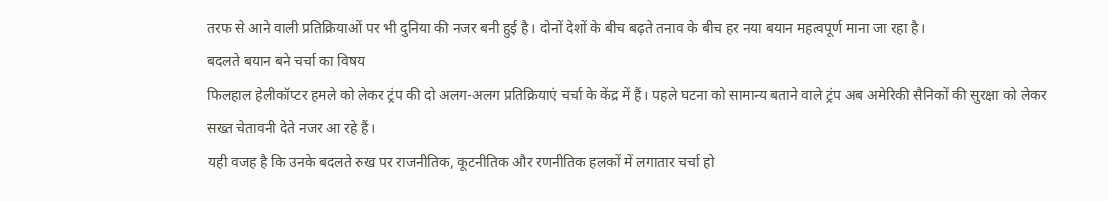तरफ से आने वाली प्रतिक्रियाओं पर भी दुनिया की नजर बनी हुई है। दोनों देशों के बीच बढ़ते तनाव के बीच हर नया बयान महत्वपूर्ण माना जा रहा है।
बदलते बयान बने चर्चा का विषय
फिलहाल हेलीकॉप्टर हमले को लेकर ट्रंप की दो अलग-अलग प्रतिक्रियाएं चर्चा के केंद्र में हैं। पहले घटना को सामान्य बताने वाले ट्रंप अब अमेरिकी सैनिकों की सुरक्षा को लेकर सख्त चेतावनी देते नजर आ रहे हैं।
यही वजह है कि उनके बदलते रुख पर राजनीतिक, कूटनीतिक और रणनीतिक हलकों में लगातार चर्चा हो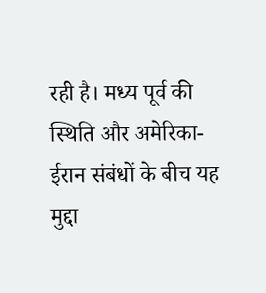रही है। मध्य पूर्व की स्थिति और अमेरिका-ईरान संबंधों के बीच यह मुद्दा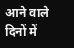आने वाले दिनों में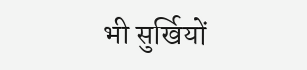भी सुर्खियों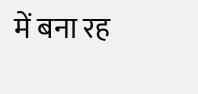में बना रह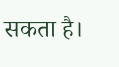सकता है।